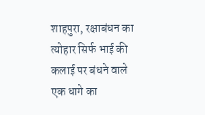शाहपुरा, रक्षाबंधन का त्योहार सिर्फ भाई की कलाई पर बंधने वाले एक धागे का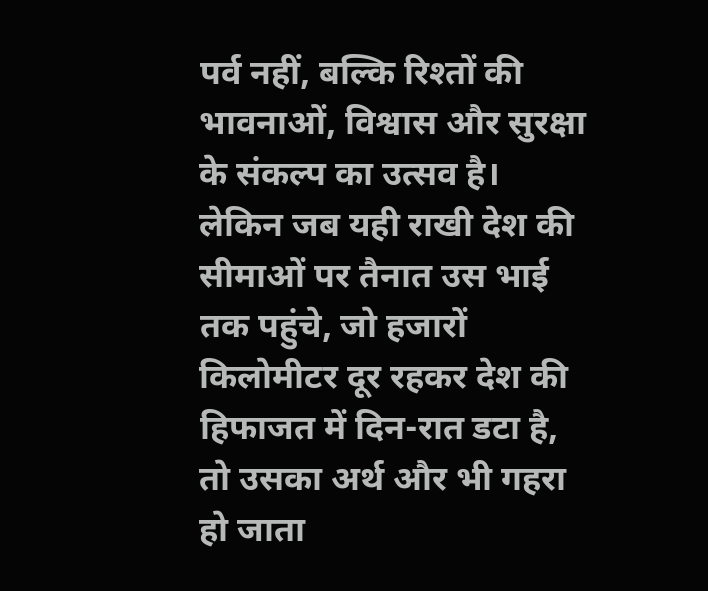पर्व नहीं, बल्कि रिश्तों की भावनाओं, विश्वास और सुरक्षा के संकल्प का उत्सव है। लेकिन जब यही राखी देश की सीमाओं पर तैनात उस भाई तक पहुंचे, जो हजारों किलोमीटर दूर रहकर देश की हिफाजत में दिन-रात डटा है, तो उसका अर्थ और भी गहरा हो जाता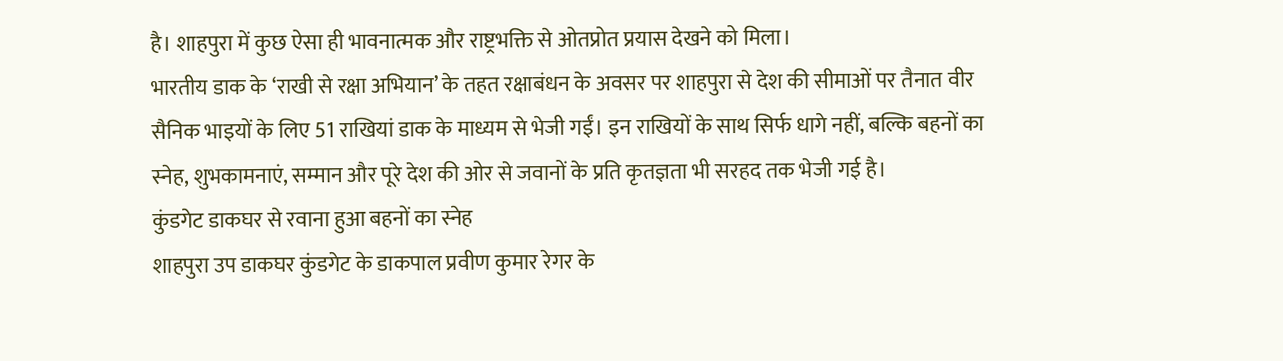है। शाहपुरा में कुछ ऐसा ही भावनात्मक और राष्ट्रभक्ति से ओतप्रोत प्रयास देखने को मिला।
भारतीय डाक के ‘राखी से रक्षा अभियान’ के तहत रक्षाबंधन के अवसर पर शाहपुरा से देश की सीमाओं पर तैनात वीर सैनिक भाइयों के लिए 51 राखियां डाक के माध्यम से भेजी गईं। इन राखियों के साथ सिर्फ धागे नहीं, बल्कि बहनों का स्नेह, शुभकामनाएं, सम्मान और पूरे देश की ओर से जवानों के प्रति कृतज्ञता भी सरहद तक भेजी गई है।
कुंडगेट डाकघर से रवाना हुआ बहनों का स्नेह
शाहपुरा उप डाकघर कुंडगेट के डाकपाल प्रवीण कुमार रेगर के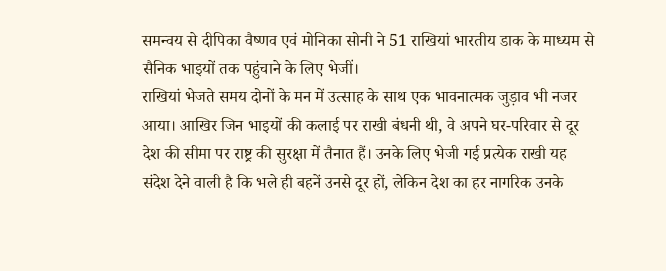समन्वय से दीपिका वैष्णव एवं मोनिका सोनी ने 51 राखियां भारतीय डाक के माध्यम से सैनिक भाइयों तक पहुंचाने के लिए भेजीं।
राखियां भेजते समय दोनों के मन में उत्साह के साथ एक भावनात्मक जुड़ाव भी नजर आया। आखिर जिन भाइयों की कलाई पर राखी बंधनी थी, वे अपने घर-परिवार से दूर देश की सीमा पर राष्ट्र की सुरक्षा में तैनात हैं। उनके लिए भेजी गई प्रत्येक राखी यह संदेश देने वाली है कि भले ही बहनें उनसे दूर हों, लेकिन देश का हर नागरिक उनके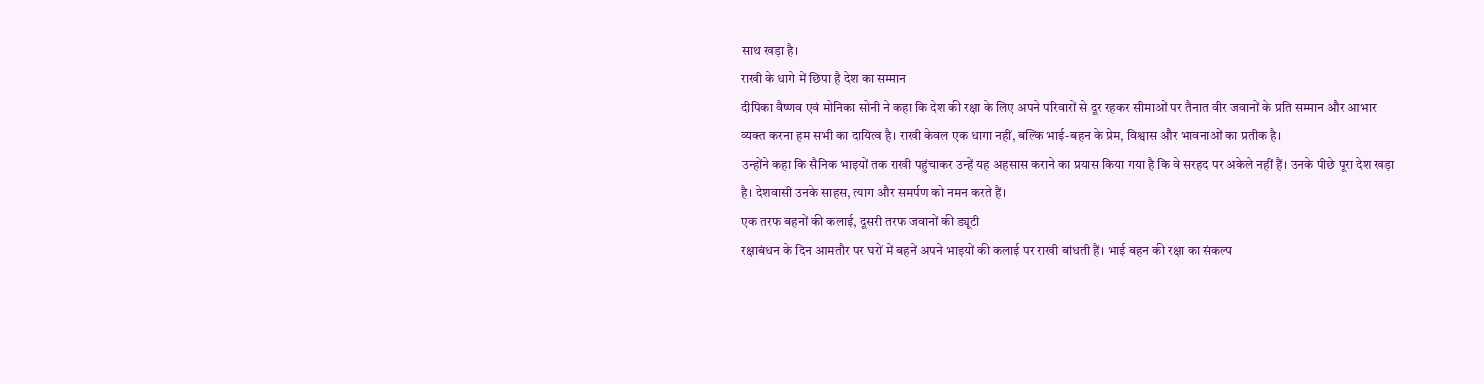साथ खड़ा है।
राखी के धागे में छिपा है देश का सम्मान
दीपिका वैष्णव एवं मोनिका सोनी ने कहा कि देश की रक्षा के लिए अपने परिवारों से दूर रहकर सीमाओं पर तैनात वीर जवानों के प्रति सम्मान और आभार व्यक्त करना हम सभी का दायित्व है। राखी केवल एक धागा नहीं, बल्कि भाई-बहन के प्रेम, विश्वास और भावनाओं का प्रतीक है।
उन्होंने कहा कि सैनिक भाइयों तक राखी पहुंचाकर उन्हें यह अहसास कराने का प्रयास किया गया है कि वे सरहद पर अकेले नहीं हैं। उनके पीछे पूरा देश खड़ा है। देशवासी उनके साहस, त्याग और समर्पण को नमन करते हैं।
एक तरफ बहनों की कलाई, दूसरी तरफ जवानों की ड्यूटी
रक्षाबंधन के दिन आमतौर पर घरों में बहनें अपने भाइयों की कलाई पर राखी बांधती हैं। भाई बहन की रक्षा का संकल्प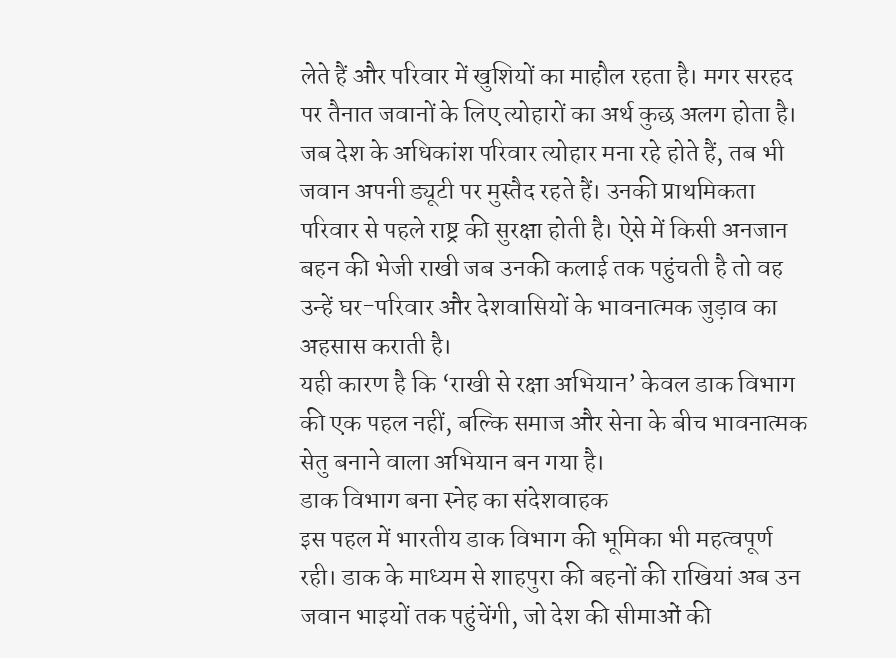लेते हैं और परिवार में खुशियों का माहौल रहता है। मगर सरहद पर तैनात जवानों के लिए त्योहारों का अर्थ कुछ अलग होता है।
जब देश के अधिकांश परिवार त्योहार मना रहे होते हैं, तब भी जवान अपनी ड्यूटी पर मुस्तैद रहते हैं। उनकी प्राथमिकता परिवार से पहले राष्ट्र की सुरक्षा होती है। ऐसे में किसी अनजान बहन की भेजी राखी जब उनकी कलाई तक पहुंचती है तो वह उन्हें घर-परिवार और देशवासियों के भावनात्मक जुड़ाव का अहसास कराती है।
यही कारण है कि ‘राखी से रक्षा अभियान’ केवल डाक विभाग की एक पहल नहीं, बल्कि समाज और सेना के बीच भावनात्मक सेतु बनाने वाला अभियान बन गया है।
डाक विभाग बना स्नेह का संदेशवाहक
इस पहल में भारतीय डाक विभाग की भूमिका भी महत्वपूर्ण रही। डाक के माध्यम से शाहपुरा की बहनों की राखियां अब उन जवान भाइयों तक पहुंचेंगी, जो देश की सीमाओं की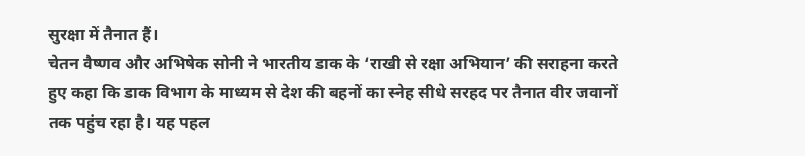सुरक्षा में तैनात हैं।
चेतन वैष्णव और अभिषेक सोनी ने भारतीय डाक के ‘राखी से रक्षा अभियान’ की सराहना करते हुए कहा कि डाक विभाग के माध्यम से देश की बहनों का स्नेह सीधे सरहद पर तैनात वीर जवानों तक पहुंच रहा है। यह पहल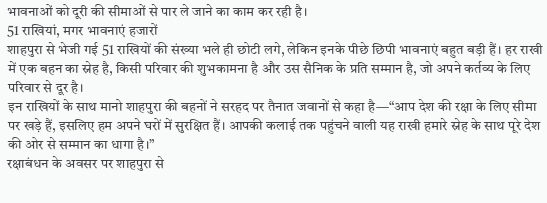भावनाओं को दूरी की सीमाओं से पार ले जाने का काम कर रही है।
51 राखियां, मगर भावनाएं हजारों
शाहपुरा से भेजी गई 51 राखियों की संख्या भले ही छोटी लगे, लेकिन इनके पीछे छिपी भावनाएं बहुत बड़ी हैं। हर राखी में एक बहन का स्नेह है, किसी परिवार की शुभकामना है और उस सैनिक के प्रति सम्मान है, जो अपने कर्तव्य के लिए परिवार से दूर है।
इन राखियों के साथ मानो शाहपुरा की बहनों ने सरहद पर तैनात जवानों से कहा है—“आप देश की रक्षा के लिए सीमा पर खड़े हैं, इसलिए हम अपने घरों में सुरक्षित हैं। आपकी कलाई तक पहुंचने वाली यह राखी हमारे स्नेह के साथ पूरे देश की ओर से सम्मान का धागा है।”
रक्षाबंधन के अवसर पर शाहपुरा से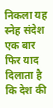निकला यह स्नेह संदेश एक बार फिर याद दिलाता है कि देश की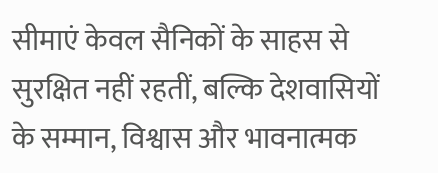सीमाएं केवल सैनिकों के साहस से सुरक्षित नहीं रहतीं, बल्कि देशवासियों के सम्मान, विश्वास और भावनात्मक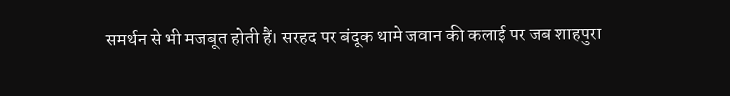समर्थन से भी मजबूत होती हैं। सरहद पर बंदूक थामे जवान की कलाई पर जब शाहपुरा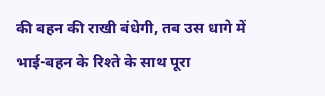की बहन की राखी बंधेगी, तब उस धागे में भाई-बहन के रिश्ते के साथ पूरा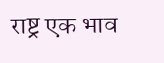राष्ट्र एक भाव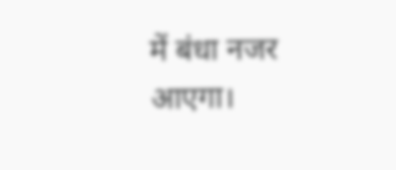में बंधा नजर आएगा।